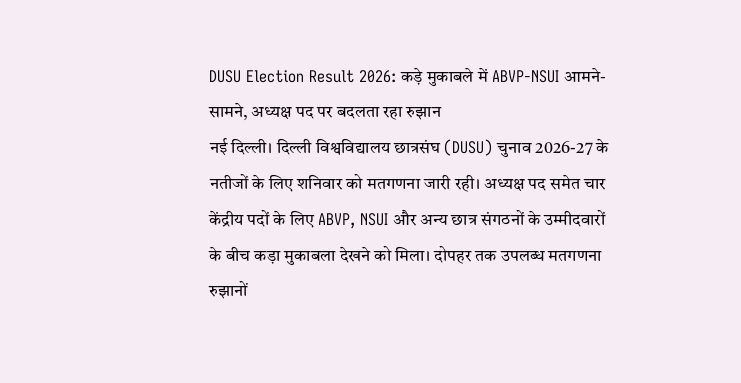DUSU Election Result 2026: कड़े मुकाबले में ABVP-NSUI आमने-सामने, अध्यक्ष पद पर बदलता रहा रुझान
नई दिल्ली। दिल्ली विश्वविद्यालय छात्रसंघ (DUSU) चुनाव 2026-27 के नतीजों के लिए शनिवार को मतगणना जारी रही। अध्यक्ष पद समेत चार केंद्रीय पदों के लिए ABVP, NSUI और अन्य छात्र संगठनों के उम्मीदवारों के बीच कड़ा मुकाबला देखने को मिला। दोपहर तक उपलब्ध मतगणना रुझानों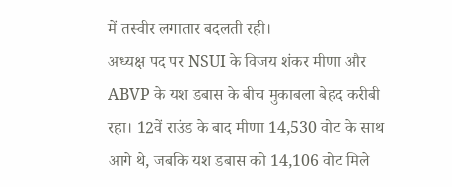में तस्वीर लगातार बदलती रही।
अध्यक्ष पद पर NSUI के विजय शंकर मीणा और ABVP के यश डबास के बीच मुकाबला बेहद करीबी रहा। 12वें राउंड के बाद मीणा 14,530 वोट के साथ आगे थे, जबकि यश डबास को 14,106 वोट मिले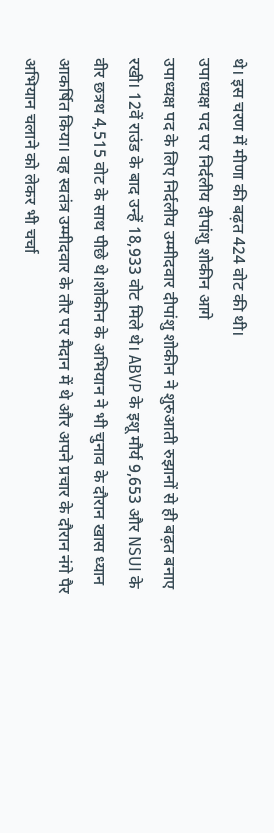थे। इस चरण में मीणा की बढ़त 424 वोट की थी।
उपाध्यक्ष पद पर निर्दलीय दीपांशु शोकीन आगे
उपाध्यक्ष पद के लिए निर्दलीय उम्मीदवार दीपांशु शोकीन ने शुरुआती रुझानों से ही बढ़त बनाए रखी। 12वें राउंड के बाद उन्हें 18,933 वोट मिले थे। ABVP के इशू मौर्य 9,653 और NSUI के वीर छत्रथ 4,515 वोट के साथ पीछे थे।शोकीन के अभियान ने भी चुनाव के दौरान खास ध्यान आकर्षित किया। वह स्वतंत्र उम्मीदवार के तौर पर मैदान में थे और अपने प्रचार के दौरान नंगे पैर अभियान चलाने को लेकर भी चर्चा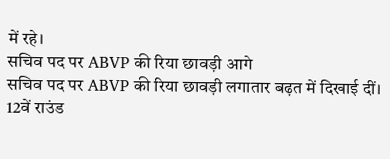में रहे।
सचिव पद पर ABVP की रिया छावड़ी आगे
सचिव पद पर ABVP की रिया छावड़ी लगातार बढ़त में दिखाई दीं। 12वें राउंड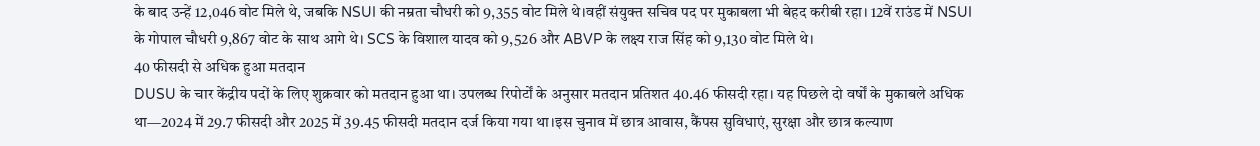के बाद उन्हें 12,046 वोट मिले थे, जबकि NSUI की नम्रता चौधरी को 9,355 वोट मिले थे।वहीं संयुक्त सचिव पद पर मुकाबला भी बेहद करीबी रहा। 12वें राउंड में NSUI के गोपाल चौधरी 9,867 वोट के साथ आगे थे। SCS के विशाल यादव को 9,526 और ABVP के लक्ष्य राज सिंह को 9,130 वोट मिले थे।
40 फीसदी से अधिक हुआ मतदान
DUSU के चार केंद्रीय पदों के लिए शुक्रवार को मतदान हुआ था। उपलब्ध रिपोर्टों के अनुसार मतदान प्रतिशत 40.46 फीसदी रहा। यह पिछले दो वर्षों के मुकाबले अधिक था—2024 में 29.7 फीसदी और 2025 में 39.45 फीसदी मतदान दर्ज किया गया था।इस चुनाव में छात्र आवास, कैंपस सुविधाएं, सुरक्षा और छात्र कल्याण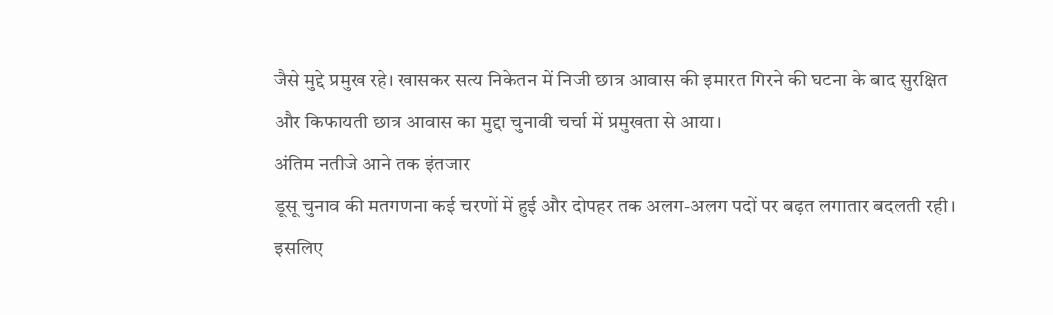जैसे मुद्दे प्रमुख रहे। खासकर सत्य निकेतन में निजी छात्र आवास की इमारत गिरने की घटना के बाद सुरक्षित और किफायती छात्र आवास का मुद्दा चुनावी चर्चा में प्रमुखता से आया।
अंतिम नतीजे आने तक इंतजार
डूसू चुनाव की मतगणना कई चरणों में हुई और दोपहर तक अलग-अलग पदों पर बढ़त लगातार बदलती रही। इसलिए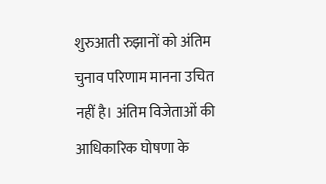शुरुआती रुझानों को अंतिम चुनाव परिणाम मानना उचित नहीं है। अंतिम विजेताओं की आधिकारिक घोषणा के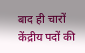बाद ही चारों केंद्रीय पदों की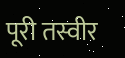पूरी तस्वीर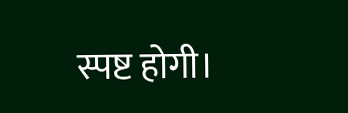स्पष्ट होगी।